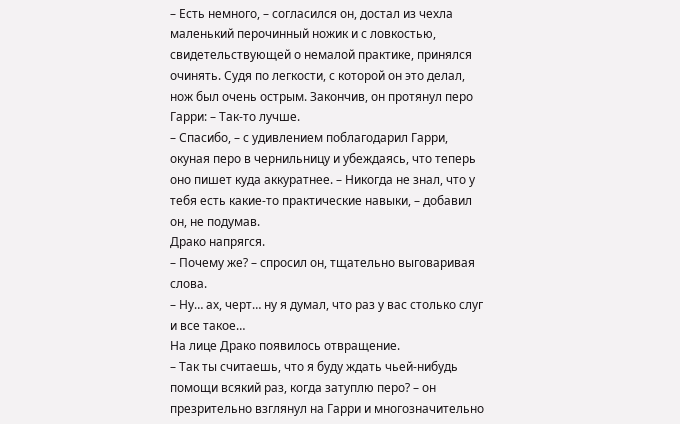– Есть немного, – согласился он, достал из чехла маленький перочинный ножик и с ловкостью, свидетельствующей о немалой практике, принялся очинять. Судя по легкости, с которой он это делал, нож был очень острым. Закончив, он протянул перо Гарри: – Так-то лучше.
– Спасибо, – с удивлением поблагодарил Гарри, окуная перо в чернильницу и убеждаясь, что теперь оно пишет куда аккуратнее. – Никогда не знал, что у тебя есть какие-то практические навыки, – добавил он, не подумав.
Драко напрягся.
– Почему же? – спросил он, тщательно выговаривая слова.
– Ну… ах, черт… ну я думал, что раз у вас столько слуг и все такое…
На лице Драко появилось отвращение.
– Так ты считаешь, что я буду ждать чьей-нибудь помощи всякий раз, когда затуплю перо? – он презрительно взглянул на Гарри и многозначительно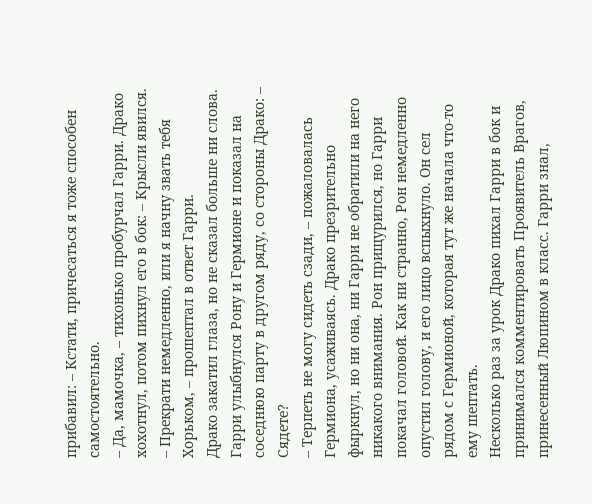прибавил: – Кстати, причесаться я тоже способен самостоятельно.
– Да, мамочка, – тихонько пробурчал Гарри. Драко хохотнул, потом пихнул его в бок: – Крысли явился.
– Прекрати немедленно, или я начну звать тебя Хорьком, – прошептал в ответ Гарри.
Драко закатил глаза, но не сказал больше ни слова. Гарри улыбнулся Рону и Гермионе и показал на соседнюю парту в другом ряду, со стороны Драко: – Сядете?
– Терпеть не могу сидеть сзади, – пожаловалась Гермиона, усаживаясь. Драко презрительно фыркнул, но ни она, ни Гарри не обратили на него никакого внимания. Рон прищурился, но Гарри покачал головой. Как ни странно, Рон немедленно опустил голову, и его лицо вспыхнуло. Он сел рядом с Гермионой, которая тут же начала что-то ему шептать.
Несколько раз за урок Драко пихал Гарри в бок и принимался комментировать Проявитель Врагов, принесенный Люпином в класс. Гарри знал,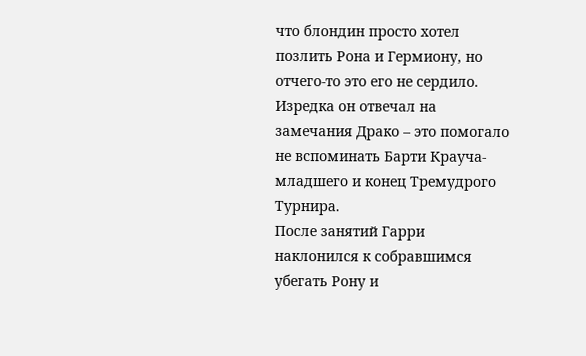что блондин просто хотел позлить Рона и Гермиону, но отчего-то это его не сердило. Изредка он отвечал на замечания Драко – это помогало не вспоминать Барти Крауча-младшего и конец Тремудрого Турнира.
После занятий Гарри наклонился к собравшимся убегать Рону и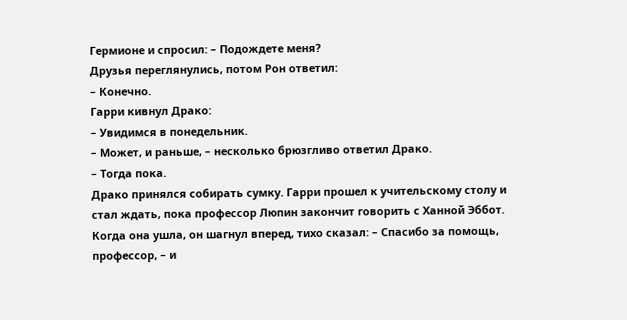Гермионе и спросил: – Подождете меня?
Друзья переглянулись, потом Рон ответил:
– Конечно.
Гарри кивнул Драко:
– Увидимся в понедельник.
– Может, и раньше, – несколько брюзгливо ответил Драко.
– Тогда пока.
Драко принялся собирать сумку. Гарри прошел к учительскому столу и стал ждать, пока профессор Люпин закончит говорить с Ханной Эббот. Когда она ушла, он шагнул вперед, тихо сказал: – Спасибо за помощь, профессор, – и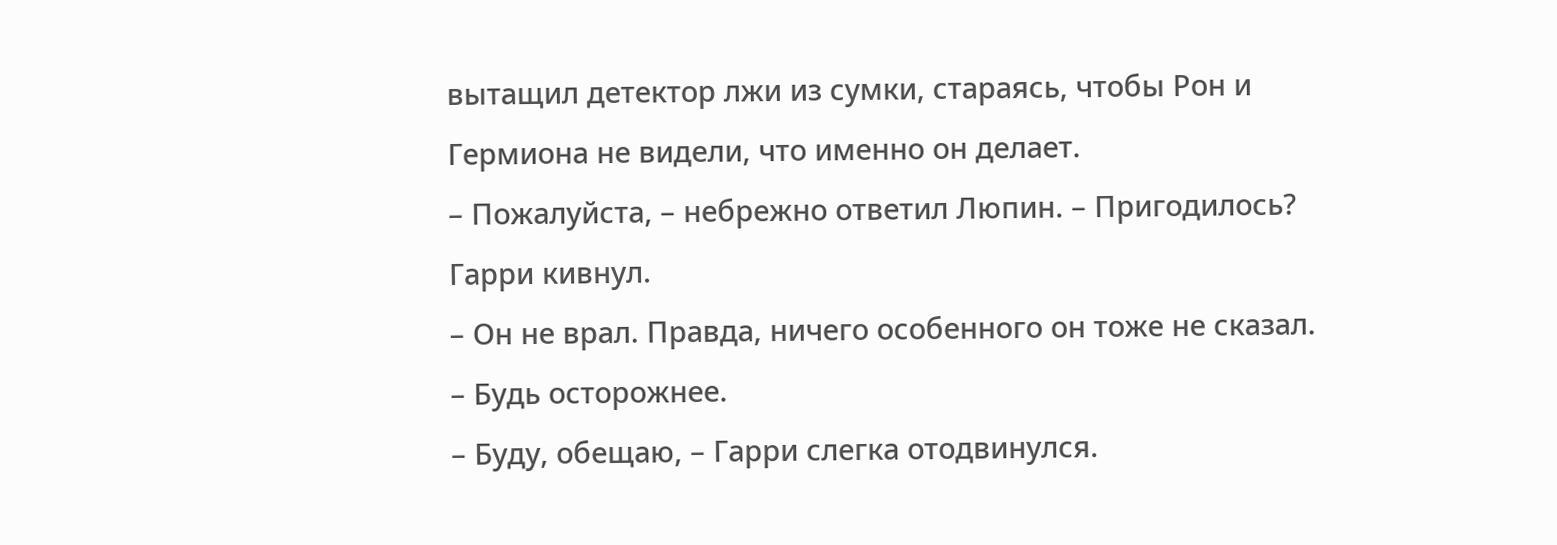вытащил детектор лжи из сумки, стараясь, чтобы Рон и Гермиона не видели, что именно он делает.
– Пожалуйста, – небрежно ответил Люпин. – Пригодилось?
Гарри кивнул.
– Он не врал. Правда, ничего особенного он тоже не сказал.
– Будь осторожнее.
– Буду, обещаю, – Гарри слегка отодвинулся.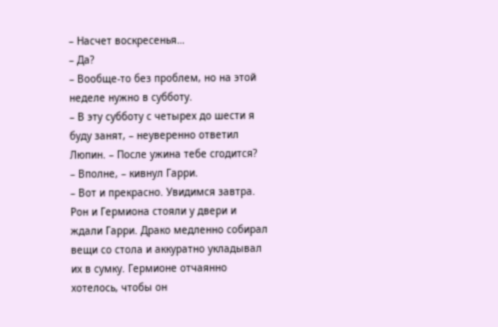– Насчет воскресенья…
– Да?
– Вообще-то без проблем, но на этой неделе нужно в субботу.
– В эту субботу с четырех до шести я буду занят, – неуверенно ответил Люпин. – После ужина тебе сгодится?
– Вполне, – кивнул Гарри.
– Вот и прекрасно. Увидимся завтра.
Рон и Гермиона стояли у двери и ждали Гарри. Драко медленно собирал вещи со стола и аккуратно укладывал их в сумку. Гермионе отчаянно хотелось, чтобы он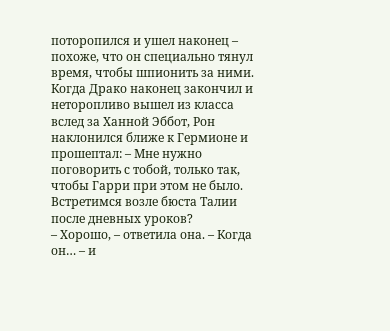поторопился и ушел наконец – похоже, что он специально тянул время, чтобы шпионить за ними. Когда Драко наконец закончил и неторопливо вышел из класса вслед за Ханной Эббот, Рон наклонился ближе к Гермионе и прошептал: – Мне нужно поговорить с тобой, только так, чтобы Гарри при этом не было. Встретимся возле бюста Талии после дневных уроков?
– Хорошо, – ответила она. – Когда он… – и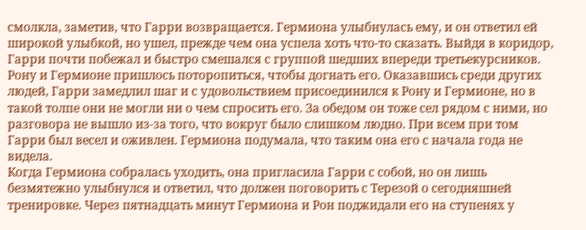смолкла, заметив, что Гарри возвращается. Гермиона улыбнулась ему, и он ответил ей широкой улыбкой, но ушел, прежде чем она успела хоть что-то сказать. Выйдя в коридор, Гарри почти побежал и быстро смешался с группой шедших впереди третьекурсников. Рону и Гермионе пришлось поторопиться, чтобы догнать его. Оказавшись среди других людей, Гарри замедлил шаг и с удовольствием присоединился к Рону и Гермионе, но в такой толпе они не могли ни о чем спросить его. За обедом он тоже сел рядом с ними, но разговора не вышло из-за того, что вокруг было слишком людно. При всем при том Гарри был весел и оживлен. Гермиона подумала, что таким она его с начала года не видела.
Когда Гермиона собралась уходить, она пригласила Гарри с собой, но он лишь безмятежно улыбнулся и ответил, что должен поговорить с Терезой о сегодняшней тренировке. Через пятнадцать минут Гермиона и Рон поджидали его на ступенях у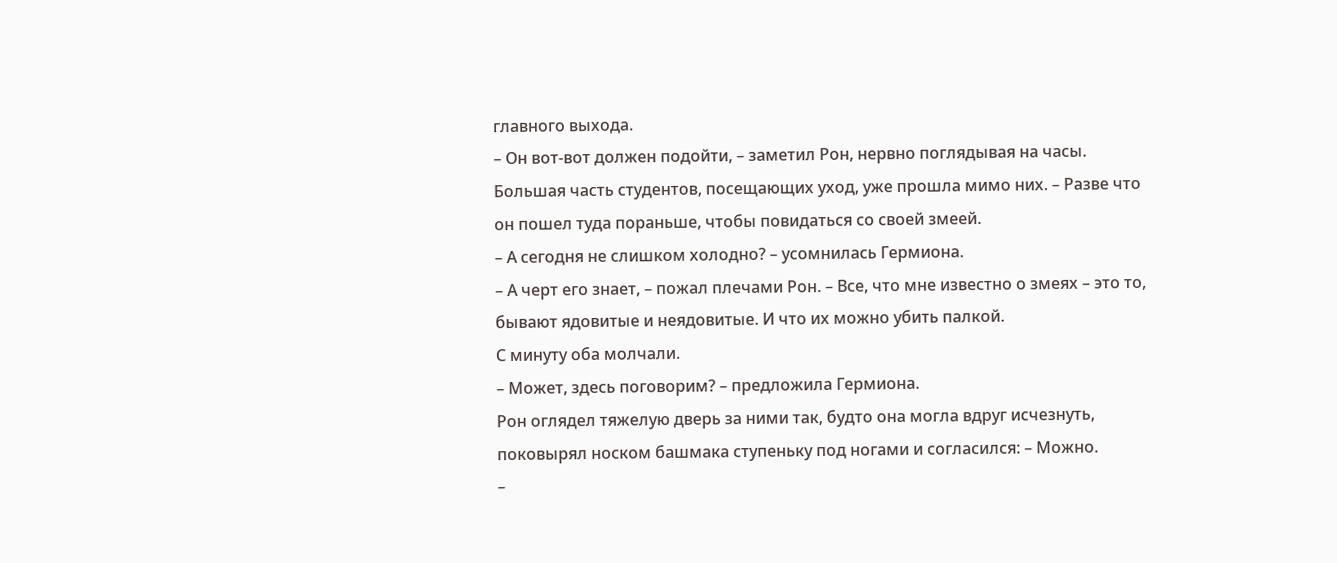главного выхода.
– Он вот-вот должен подойти, – заметил Рон, нервно поглядывая на часы. Большая часть студентов, посещающих уход, уже прошла мимо них. – Разве что он пошел туда пораньше, чтобы повидаться со своей змеей.
– А сегодня не слишком холодно? – усомнилась Гермиона.
– А черт его знает, – пожал плечами Рон. – Все, что мне известно о змеях – это то, бывают ядовитые и неядовитые. И что их можно убить палкой.
С минуту оба молчали.
– Может, здесь поговорим? – предложила Гермиона.
Рон оглядел тяжелую дверь за ними так, будто она могла вдруг исчезнуть, поковырял носком башмака ступеньку под ногами и согласился: – Можно.
–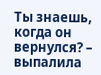Ты знаешь, когда он вернулся? – выпалила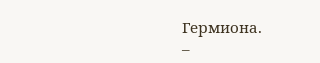Гермиона.
–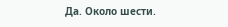Да. Около шести.